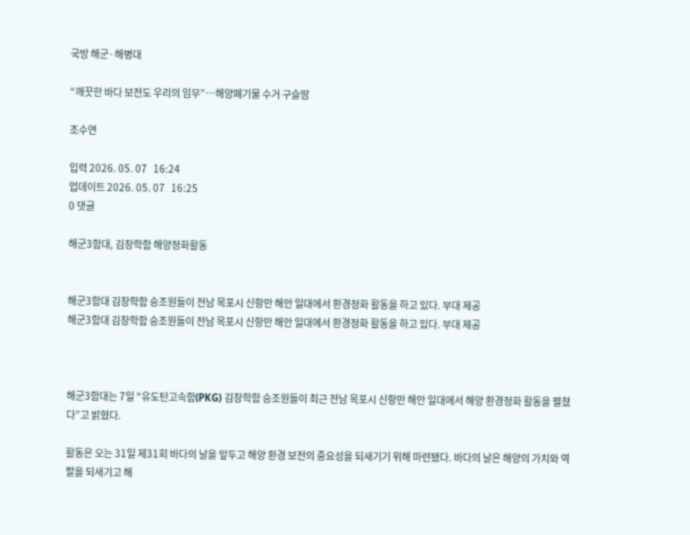국방 해군·해병대

“깨끗한 바다 보전도 우리의 임무”…해양폐기물 수거 구슬땀

조수연

입력 2026. 05. 07   16:24
업데이트 2026. 05. 07   16:25
0 댓글

해군3함대, 김창학함 해양정화활동


해군3함대 김창학함 승조원들이 전남 목포시 신항만 해안 일대에서 환경정화 활동을 하고 있다. 부대 제공
해군3함대 김창학함 승조원들이 전남 목포시 신항만 해안 일대에서 환경정화 활동을 하고 있다. 부대 제공



해군3함대는 7일 “유도탄고속함(PKG) 김창학함 승조원들이 최근 전남 목포시 신항만 해안 일대에서 해양 환경정화 활동을 펼쳤다”고 밝혔다.

활동은 오는 31일 제31회 바다의 날을 앞두고 해양 환경 보전의 중요성을 되새기기 위해 마련됐다. 바다의 날은 해양의 가치와 역할을 되새기고 해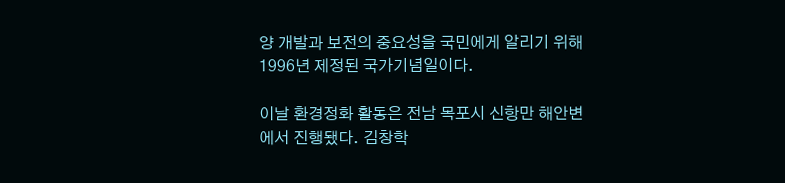양 개발과 보전의 중요성을 국민에게 알리기 위해 1996년 제정된 국가기념일이다.

이날 환경정화 활동은 전남 목포시 신항만 해안변에서 진행됐다. 김창학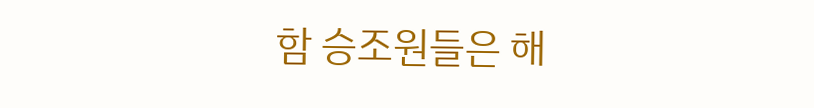함 승조원들은 해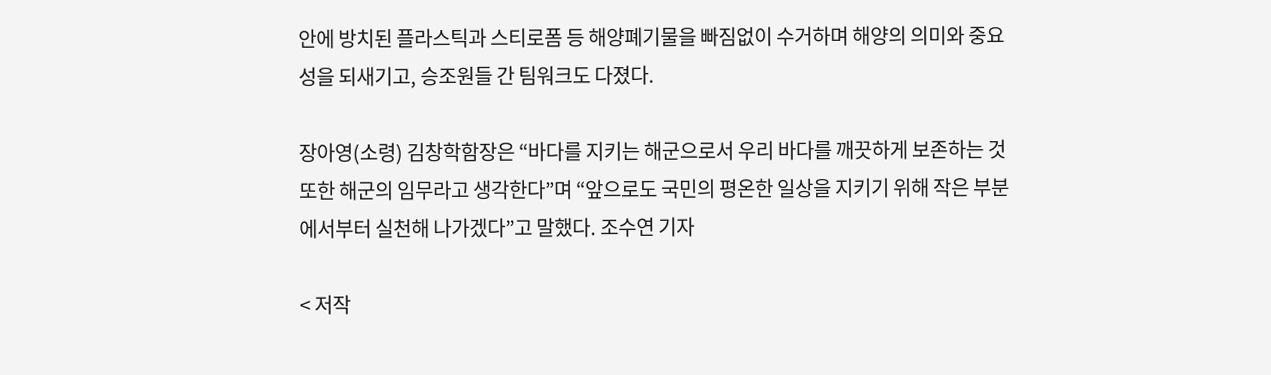안에 방치된 플라스틱과 스티로폼 등 해양폐기물을 빠짐없이 수거하며 해양의 의미와 중요성을 되새기고, 승조원들 간 팀워크도 다졌다.

장아영(소령) 김창학함장은 “바다를 지키는 해군으로서 우리 바다를 깨끗하게 보존하는 것 또한 해군의 임무라고 생각한다”며 “앞으로도 국민의 평온한 일상을 지키기 위해 작은 부분에서부터 실천해 나가겠다”고 말했다. 조수연 기자

< 저작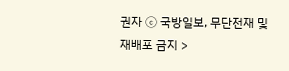권자 ⓒ 국방일보, 무단전재 및 재배포 금지 >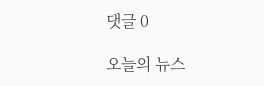댓글 0

오늘의 뉴스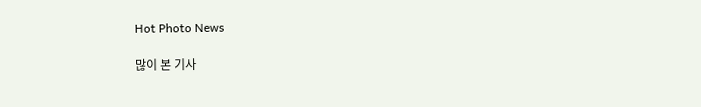Hot Photo News

많이 본 기사